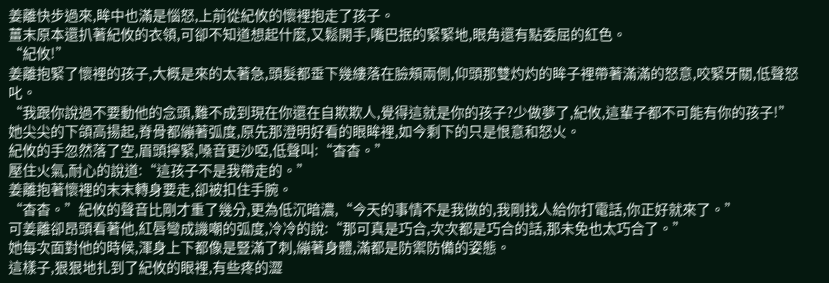姜離快步過來,眸中也滿是惱怒,上前從紀攸的懷裡抱走了孩子。
薑末原本還扒著紀攸的衣領,可卻不知道想起什麼,又鬆開手,嘴巴抿的緊緊地,眼角還有點委屈的紅色。
“紀攸!”
姜離抱緊了懷裡的孩子,大概是來的太著急,頭髮都垂下幾縷落在臉頰兩側,仰頭那雙灼灼的眸子裡帶著滿滿的怒意,咬緊牙關,低聲怒叱。
“我跟你說過不要動他的念頭,難不成到現在你還在自欺欺人,覺得這就是你的孩子?少做夢了,紀攸,這輩子都不可能有你的孩子!”
她尖尖的下頜高揚起,脊骨都繃著弧度,原先那澄明好看的眼眸裡,如今剩下的只是恨意和怒火。
紀攸的手忽然落了空,眉頭擰緊,嗓音更沙啞,低聲叫:“杳杳。”
壓住火氣,耐心的說道:“這孩子不是我帶走的。”
姜離抱著懷裡的末末轉身要走,卻被扣住手腕。
“杳杳。”紀攸的聲音比剛才重了幾分,更為低沉暗濃,“今天的事情不是我做的,我剛找人給你打電話,你正好就來了。”
可姜離卻昂頭看著他,紅唇彎成譏嘲的弧度,冷冷的說:“那可真是巧合,次次都是巧合的話,那未免也太巧合了。”
她每次面對他的時候,渾身上下都像是豎滿了刺,繃著身體,滿都是防禦防備的姿態。
這樣子,狠狠地扎到了紀攸的眼裡,有些疼的澀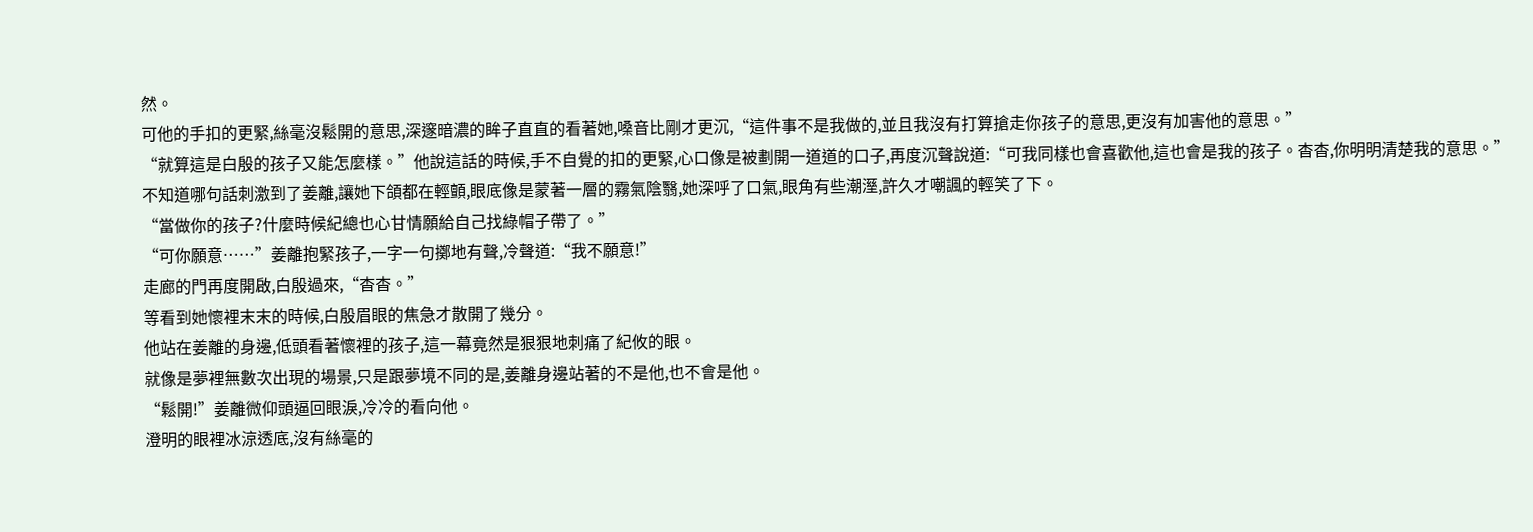然。
可他的手扣的更緊,絲毫沒鬆開的意思,深邃暗濃的眸子直直的看著她,嗓音比剛才更沉,“這件事不是我做的,並且我沒有打算搶走你孩子的意思,更沒有加害他的意思。”
“就算這是白殷的孩子又能怎麼樣。”他說這話的時候,手不自覺的扣的更緊,心口像是被劃開一道道的口子,再度沉聲說道:“可我同樣也會喜歡他,這也會是我的孩子。杳杳,你明明清楚我的意思。”
不知道哪句話刺激到了姜離,讓她下頜都在輕顫,眼底像是蒙著一層的霧氣陰翳,她深呼了口氣,眼角有些潮溼,許久才嘲諷的輕笑了下。
“當做你的孩子?什麼時候紀總也心甘情願給自己找綠帽子帶了。”
“可你願意……”姜離抱緊孩子,一字一句擲地有聲,冷聲道:“我不願意!”
走廊的門再度開啟,白殷過來,“杳杳。”
等看到她懷裡末末的時候,白殷眉眼的焦急才散開了幾分。
他站在姜離的身邊,低頭看著懷裡的孩子,這一幕竟然是狠狠地刺痛了紀攸的眼。
就像是夢裡無數次出現的場景,只是跟夢境不同的是,姜離身邊站著的不是他,也不會是他。
“鬆開!”姜離微仰頭逼回眼淚,冷冷的看向他。
澄明的眼裡冰涼透底,沒有絲毫的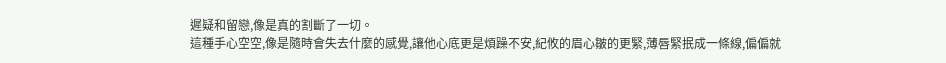遲疑和留戀,像是真的割斷了一切。
這種手心空空,像是隨時會失去什麼的感覺,讓他心底更是煩躁不安,紀攸的眉心皺的更緊,薄唇緊抿成一條線,偏偏就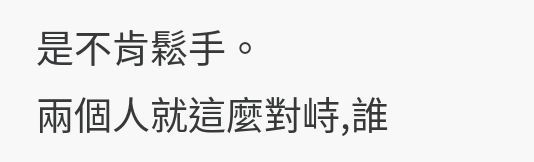是不肯鬆手。
兩個人就這麼對峙,誰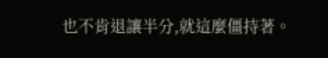也不肯退讓半分,就這麼僵持著。